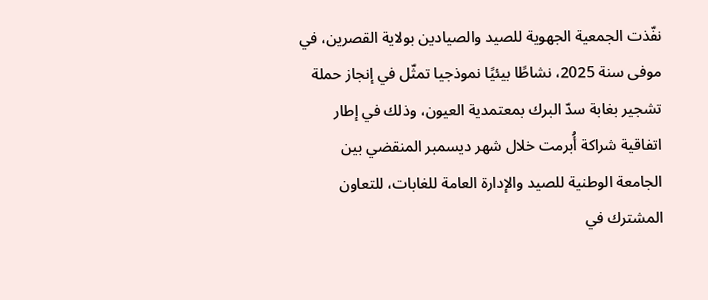نفّذت الجمعية الجهوية للصيد والصيادين بولاية القصرين، في موفى سنة 2025، نشاطًا بيئيًا نموذجيا تمثّل في إنجاز حملة تشجير بغابة سدّ البرك بمعتمدية العيون، وذلك في إطار اتفاقية شراكة أُبرمت خلال شهر ديسمبر المنقضي بين الجامعة الوطنية للصيد والإدارة العامة للغابات، للتعاون المشترك في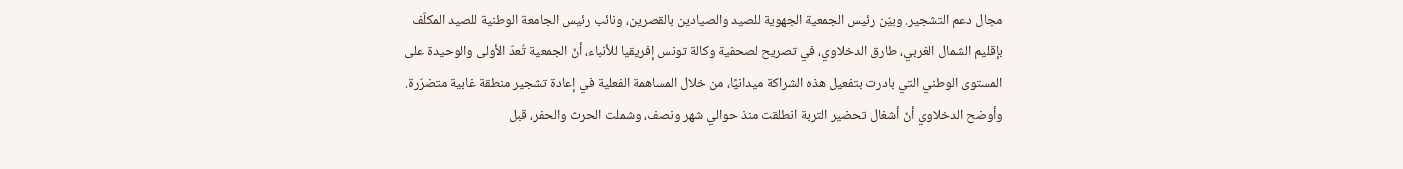مجال دعم التشجير. وبيّن رئيس الجمعية الجهوية للصيد والصيادين بالقصرين، ونائب رئيس الجامعة الوطنية للصيد المكلّف بإقليم الشمال الغربي، طارق الدخلاوي، في تصريح لصحفية وكالة تونس إفريقيا للأنباء، أنّ الجمعية تُعدّ الأولى والوحيدة على المستوى الوطني التي بادرت بتفعيل هذه الشراكة ميدانيًا، من خلال المساهمة الفعلية في إعادة تشجير منطقة غابية متضرّرة. وأوضح الدخلاوي أنّ أشغال تحضير التربة انطلقت منذ حوالي شهر ونصف، وشملت الحرث والحفر، قبل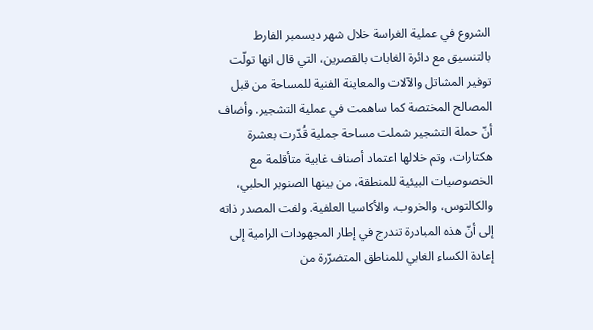الشروع في عملية الغراسة خلال شهر ديسمبر الفارط بالتنسيق مع دائرة الغابات بالقصرين، التي قال انها تولّت توفير المشاتل والآلات والمعاينة الفنية للمساحة من قبل المصالح المختصة كما ساهمت في عملية التشجير. وأضاف أنّ حملة التشجير شملت مساحة جملية قُدّرت بعشرة هكتارات، وتم خلالها اعتماد أصناف غابية متأقلمة مع الخصوصيات البيئية للمنطقة، من بينها الصنوبر الحلبي، والكالتوس، والخروب، والأكاسيا العلفية. ولفت المصدر ذاته إلى أنّ هذه المبادرة تندرج في إطار المجهودات الرامية إلى إعادة الكساء الغابي للمناطق المتضرّرة من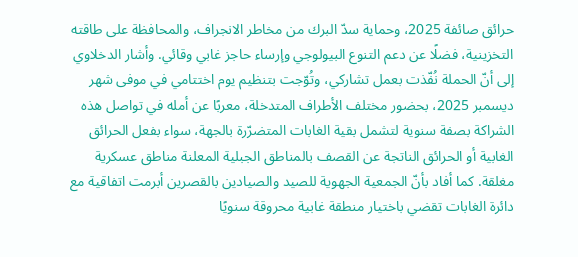حرائق صائفة 2025، وحماية سدّ البرك من مخاطر الانجراف، والمحافظة على طاقته التخزينية، فضلًا عن دعم التنوع البيولوجي وإرساء حاجز غابي وقائي. وأشار الدخلاوي إلى أنّ الحملة نُفّذت بعمل تشاركي، وتُوّجت بتنظيم يوم اختتامي في موفى شهر ديسمبر 2025، بحضور مختلف الأطراف المتدخلة، معربًا عن أمله في تواصل هذه الشراكة بصفة سنوية لتشمل بقية الغابات المتضرّرة بالجهة، سواء بفعل الحرائق الغابية أو الحرائق الناتجة عن القصف بالمناطق الجبلية المعلنة مناطق عسكرية مغلقة. كما أفاد بأنّ الجمعية الجهوية للصيد والصيادين بالقصرين أبرمت اتفاقية مع دائرة الغابات تقضي باختيار منطقة غابية محروقة سنويًا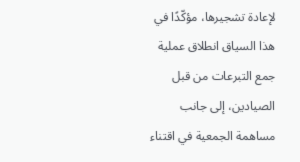لإعادة تشجيرها، مؤكّدًا في هذا السياق انطلاق عملية جمع التبرعات من قبل الصيادين، إلى جانب مساهمة الجمعية في اقتناء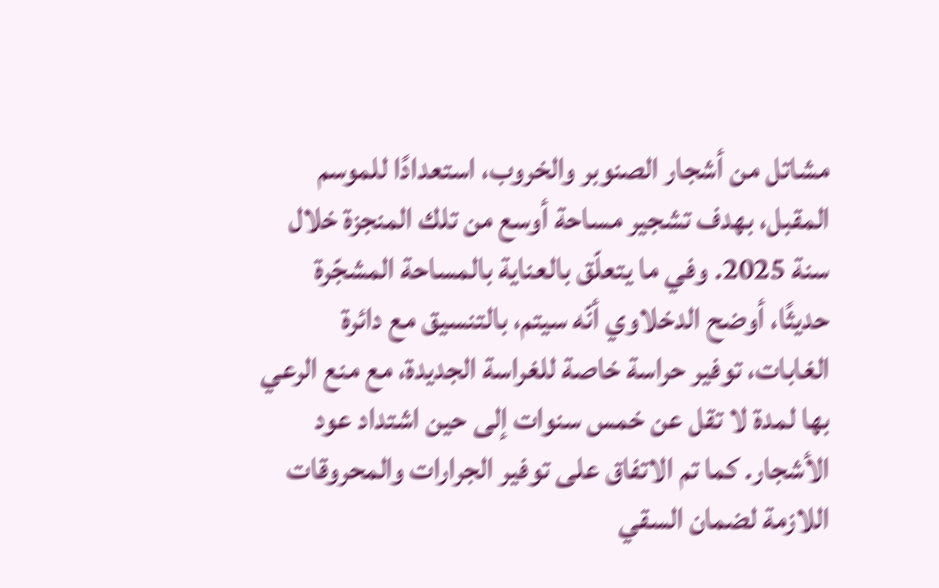مشاتل من أشجار الصنوبر والخروب، استعدادًا للموسم المقبل، بهدف تشجير مساحة أوسع من تلك المنجزة خلال سنة 2025. وفي ما يتعلّق بالعناية بالمساحة المشجّرة حديثًا، أوضح الدخلاوي أنّه سيتم، بالتنسيق مع دائرة الغابات، توفير حراسة خاصة للغراسة الجديدة، مع منع الرعي بها لمدة لا تقل عن خمس سنوات إلى حين اشتداد عود الأشجار. كما تم الاتفاق على توفير الجرارات والمحروقات اللازمة لضمان السقي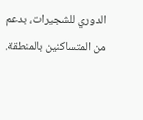الدوري للشجيرات، بدعم من المتساكنين بالمنطقة.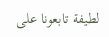لطيفة تابعونا على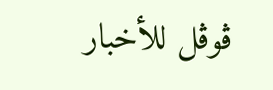ڤوڤل للأخبار